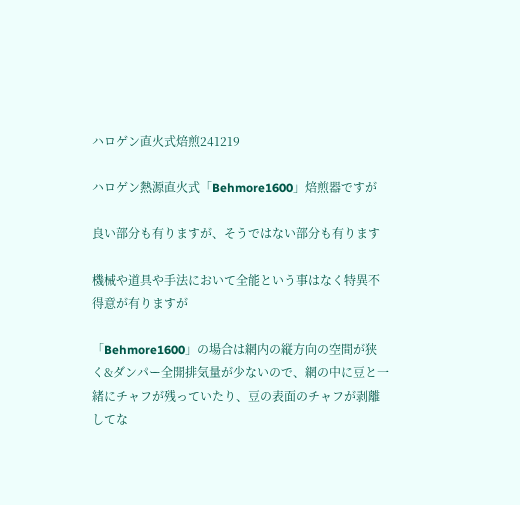ハロゲン直火式焙煎241219

ハロゲン熱源直火式「Behmore1600」焙煎器ですが

良い部分も有りますが、そうではない部分も有ります

機械や道具や手法において全能という事はなく特異不得意が有りますが

「Behmore1600」の場合は網内の縦方向の空間が狭く&ダンパー全開排気量が少ないので、網の中に豆と一緒にチャフが残っていたり、豆の表面のチャフが剥離してな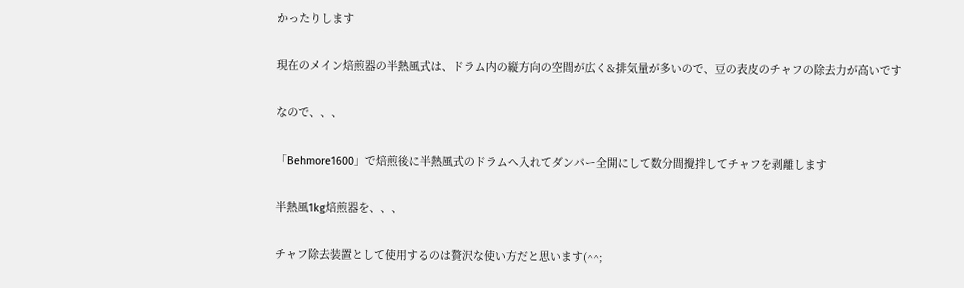かったりします

現在のメイン焙煎器の半熱風式は、ドラム内の縦方向の空間が広く&排気量が多いので、豆の表皮のチャフの除去力が高いです

なので、、、

「Behmore1600」で焙煎後に半熱風式のドラムへ入れてダンパー全開にして数分間攪拌してチャフを剥離します

半熱風1kg焙煎器を、、、

チャフ除去装置として使用するのは贅沢な使い方だと思います(^^;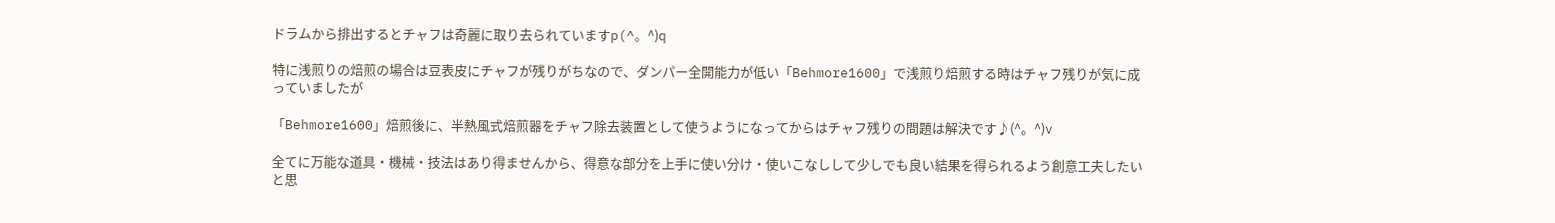ドラムから排出するとチャフは奇麗に取り去られていますp(^。^)q

特に浅煎りの焙煎の場合は豆表皮にチャフが残りがちなので、ダンパー全開能力が低い「Behmore1600」で浅煎り焙煎する時はチャフ残りが気に成っていましたが

「Behmore1600」焙煎後に、半熱風式焙煎器をチャフ除去装置として使うようになってからはチャフ残りの問題は解決です♪(^。^)v

全てに万能な道具・機械・技法はあり得ませんから、得意な部分を上手に使い分け・使いこなしして少しでも良い結果を得られるよう創意工夫したいと思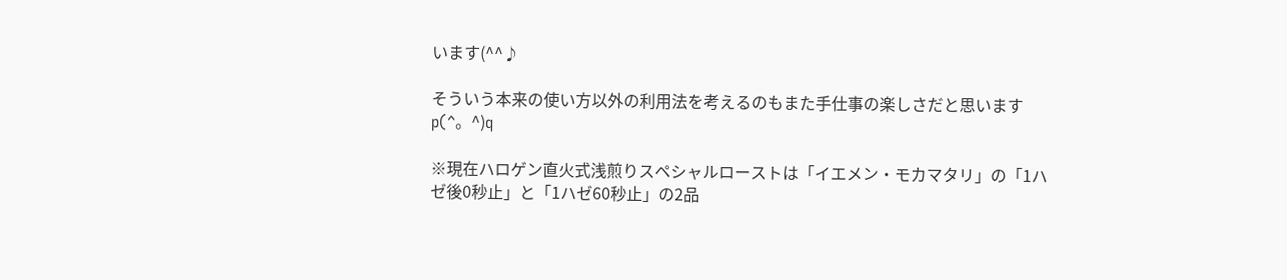います(^^♪

そういう本来の使い方以外の利用法を考えるのもまた手仕事の楽しさだと思いますp(^。^)q

※現在ハロゲン直火式浅煎りスペシャルローストは「イエメン・モカマタリ」の「1ハゼ後0秒止」と「1ハゼ60秒止」の2品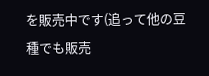を販売中です(追って他の豆種でも販売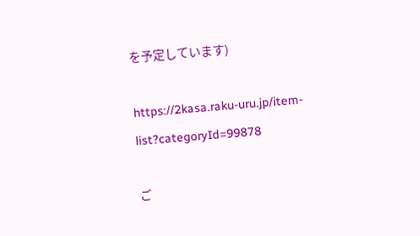を予定しています)

https://2kasa.raku-uru.jp/item-list?categoryId=99878

ご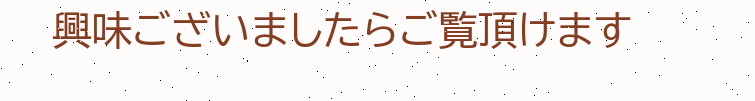興味ございましたらご覧頂けます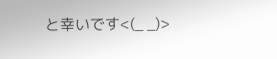と幸いです<(_ _)>